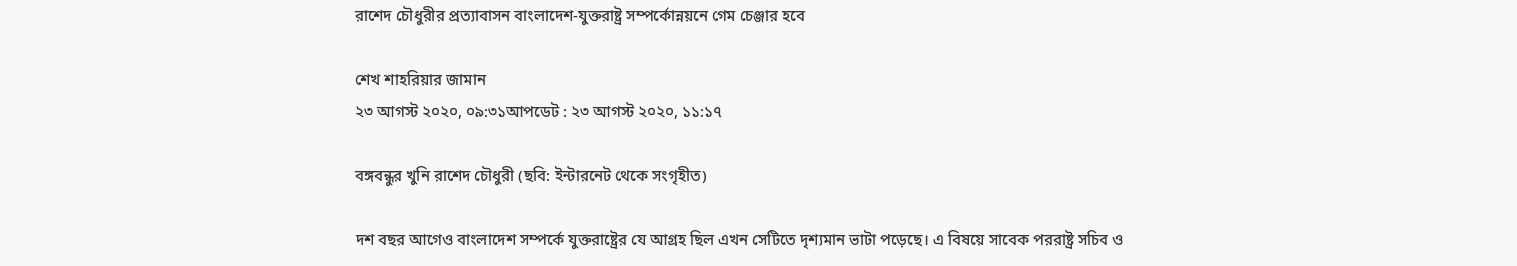রাশেদ চৌধুরীর প্রত্যাবাসন বাংলাদেশ-যুক্তরাষ্ট্র সম্পর্কোন্নয়নে গেম চেঞ্জার হবে

শেখ শাহরিয়ার জামান
২৩ আগস্ট ২০২০, ০৯:৩১আপডেট : ২৩ আগস্ট ২০২০, ১১:১৭

বঙ্গবন্ধুর খুনি রাশেদ চৌধুরী (ছবি: ইন্টারনেট থেকে সংগৃহীত)

দশ বছর আগেও বাংলাদেশ সম্পর্কে যুক্তরাষ্ট্রের যে আগ্রহ ছিল এখন সেটিতে দৃশ্যমান ভাটা পড়েছে। এ বিষয়ে সাবেক পররাষ্ট্র সচিব ও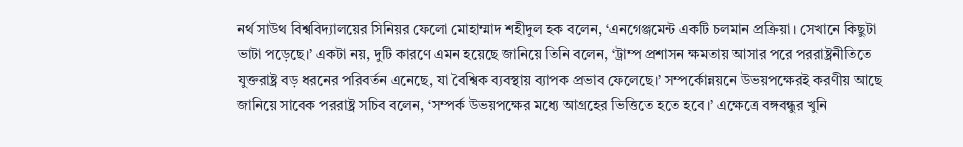নর্থ সাউথ বিশ্ববিদ্যালয়ের সিনিয়র ফেলো মোহাম্মাদ শহীদুল হক বলেন, ‘এনগেঞ্জমেন্ট একটি চলমান প্রক্রিয়া। সেখানে কিছুটা ভাটা পড়েছে।’ একটা নয়, দুটি কারণে এমন হয়েছে জানিয়ে তিনি বলেন, ‘ট্রাম্প প্রশাসন ক্ষমতায় আসার পরে পররাষ্ট্রনীতিতে যুক্তরাষ্ট্র বড় ধরনের পরিবর্তন এনেছে, যা বৈশ্বিক ব্যবস্থায় ব্যাপক প্রভাব ফেলেছে।’ সম্পর্কোন্নয়নে উভয়পক্ষেরই করণীয় আছে জানিয়ে সাবেক পররাষ্ট্র সচিব বলেন, ‘সম্পর্ক উভয়পক্ষের মধ্যে আগ্রহের ভিত্তিতে হতে হবে।’ এক্ষেত্রে বঙ্গবন্ধুর খুনি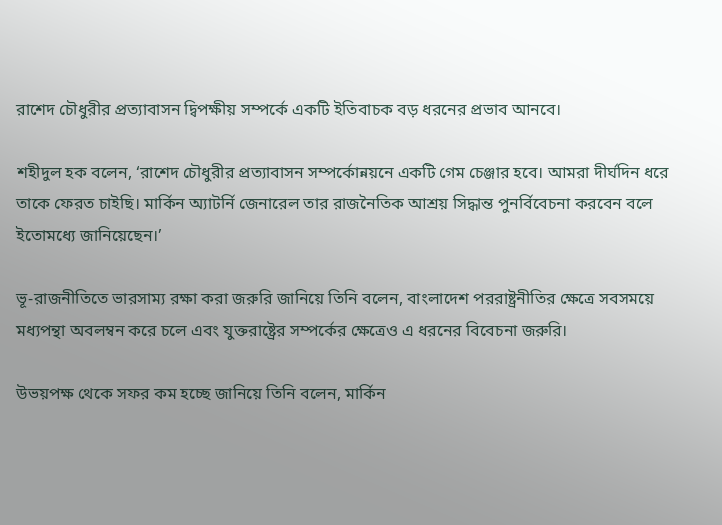রাশেদ চৌধুরীর প্রত্যাবাসন দ্বিপক্ষীয় সম্পর্কে একটি ইতিবাচক বড় ধরনের প্রভাব আনবে।

শহীদুল হক বলেন, ‘রাশেদ চৌধুরীর প্রত্যাবাসন সম্পর্কোন্নয়নে একটি গেম চেঞ্জার হবে। আমরা দীর্ঘদিন ধরে তাকে ফেরত চাইছি। মার্কিন অ্যাটর্নি জেনারেল তার রাজনৈতিক আশ্রয় সিদ্ধান্ত পুনর্বিবেচনা করবেন বলে ইতোমধ্যে জানিয়েছেন।’

ভূ-রাজনীতিতে ভারসাম্য রক্ষা করা জরুরি জানিয়ে তিনি বলেন, বাংলাদেশ পররাষ্ট্রনীতির ক্ষেত্রে সবসময়ে মধ্যপন্থা অবলম্বন করে চলে এবং যুক্তরাষ্ট্রের সম্পর্কের ক্ষেত্রেও এ ধরনের বিবেচনা জরুরি।

উভয়পক্ষ থেকে সফর কম হচ্ছে জানিয়ে তিনি বলেন, মার্কিন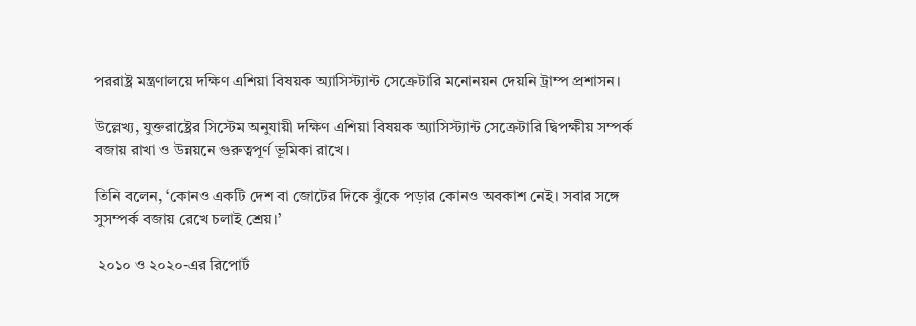পররাষ্ট্র মন্ত্রণালয়ে দক্ষিণ এশিয়া বিষয়ক অ্যাসিস্ট্যান্ট সেক্রেটারি মনোনয়ন দেয়নি ট্রাম্প প্রশাসন।

উল্লেখ্য, যুক্তরাষ্ট্রের সিস্টেম অনুযায়ী দক্ষিণ এশিয়া বিষয়ক অ্যাসিস্ট্যান্ট সেক্রেটারি দ্বিপক্ষীয় সম্পর্ক বজায় রাখা ও উন্নয়নে গুরুত্বপূর্ণ ভূমিকা রাখে।

তিনি বলেন, ‘কোনও একটি দেশ বা জোটের দিকে ঝুঁকে পড়ার কোনও অবকাশ নেই। সবার সঙ্গে সুসম্পর্ক বজায় রেখে চলাই শ্রেয়।’

 ২০১০ ও ২০২০-এর রিপোর্ট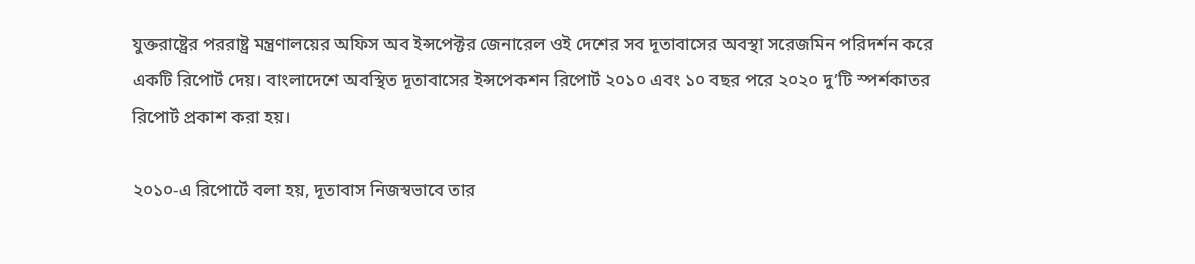যুক্তরাষ্ট্রের পররাষ্ট্র মন্ত্রণালয়ের অফিস অব ইন্সপেক্টর জেনারেল ওই দেশের সব দূতাবাসের অবস্থা সরেজমিন পরিদর্শন করে একটি রিপোর্ট দেয়। বাংলাদেশে অবস্থিত দূতাবাসের ইন্সপেকশন রিপোর্ট ২০১০ এবং ১০ বছর পরে ২০২০ দু’টি স্পর্শকাতর রিপোর্ট প্রকাশ করা হয়।

২০১০-এ রিপোর্টে বলা হয়, দূতাবাস নিজস্বভাবে তার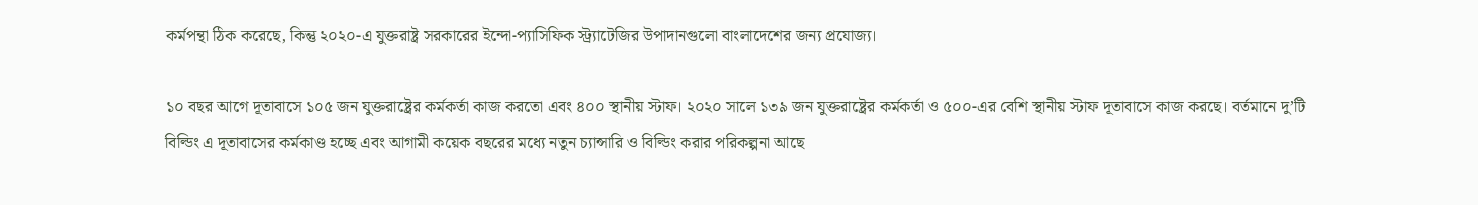কর্মপন্থা ঠিক করেছে, কিন্তু ২০২০-এ যুক্তরাষ্ট্র সরকারের ইন্দো-প্যাসিফিক স্ট্র্যাটেজির উপাদানগুলো বাংলাদেশের জন্য প্রযোজ্য।

১০ বছর আগে দূতাবাসে ১০৫ জন যুক্তরাষ্ট্রের কর্মকর্তা কাজ করতো এবং ৪০০ স্থানীয় স্টাফ। ২০২০ সালে ১৩৯ জন যুক্তরাষ্ট্রের কর্মকর্তা ও ৫০০-এর বেশি স্থানীয় স্টাফ দূতাবাসে কাজ করছে। বর্তমানে দু’টি বিল্ডিং এ দূতাবাসের কর্মকাণ্ড হচ্ছে এবং আগামী কয়েক বছরের মধ্যে নতুন চ্যান্সারি ও বিল্ডিং করার পরিকল্পনা আছে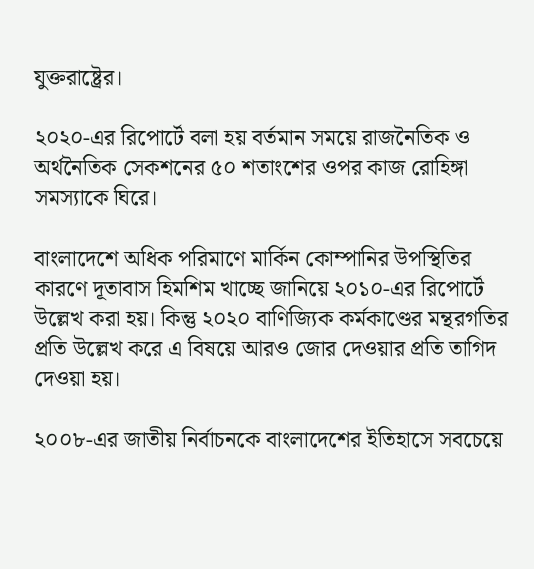যুক্তরাষ্ট্রের।

২০২০-এর রিপোর্টে বলা হয় বর্তমান সময়ে রাজনৈতিক ও অর্থনৈতিক সেকশনের ৫০ শতাংশের ওপর কাজ রোহিঙ্গা সমস্যাকে ঘিরে।

বাংলাদেশে অধিক পরিমাণে মার্কিন কোম্পানির উপস্থিতির কারণে দূতাবাস হিমশিম খাচ্ছে জানিয়ে ২০১০-এর রিপোর্টে উল্লেখ করা হয়। কিন্তু ২০২০ বাণিজ্যিক কর্মকাণ্ডের মন্থরগতির প্রতি উল্লেখ করে এ বিষয়ে আরও জোর দেওয়ার প্রতি তাগিদ দেওয়া হয়।

২০০৮-এর জাতীয় নির্বাচনকে বাংলাদেশের ইতিহাসে সবচেয়ে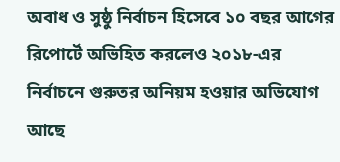অবাধ ও সুষ্ঠু নির্বাচন হিসেবে ১০ বছর আগের রিপোর্টে অভিহিত করলেও ২০১৮-এর নির্বাচনে গুরুতর অনিয়ম হওয়ার অভিযোগ আছে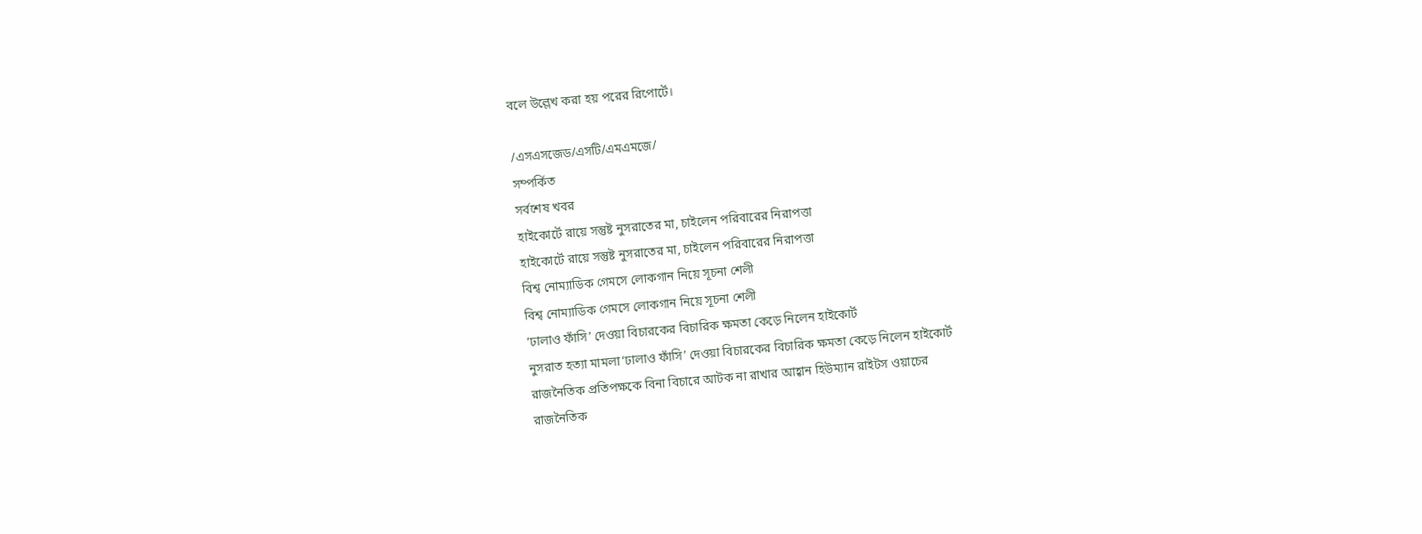বলে উল্লেখ করা হয় পরের রিপোর্টে।

/এসএসজেড/এসটি/এমএমজে/
সম্পর্কিত
সর্বশেষ খবর
হাইকোর্টে রায়ে সন্তুষ্ট নুসরাতের মা, চাইলেন পরিবারের নিরাপত্তা
হাইকোর্টে রায়ে সন্তুষ্ট নুসরাতের মা, চাইলেন পরিবারের নিরাপত্তা
বিশ্ব নোম্যাডিক গেমসে লোকগান নিয়ে সূচনা শেলী
বিশ্ব নোম্যাডিক গেমসে লোকগান নিয়ে সূচনা শেলী
‘ঢালাও ফাঁসি’ দেওয়া বিচারকের বিচারিক ক্ষমতা কেড়ে নিলেন হাইকোর্ট
নুসরাত হত্যা মামলা‘ঢালাও ফাঁসি’ দেওয়া বিচারকের বিচারিক ক্ষমতা কেড়ে নিলেন হাইকোর্ট
রাজনৈতিক প্রতিপক্ষকে বিনা বিচারে আটক না রাখার আহ্বান হিউম্যান রাইটস ওয়াচের
রাজনৈতিক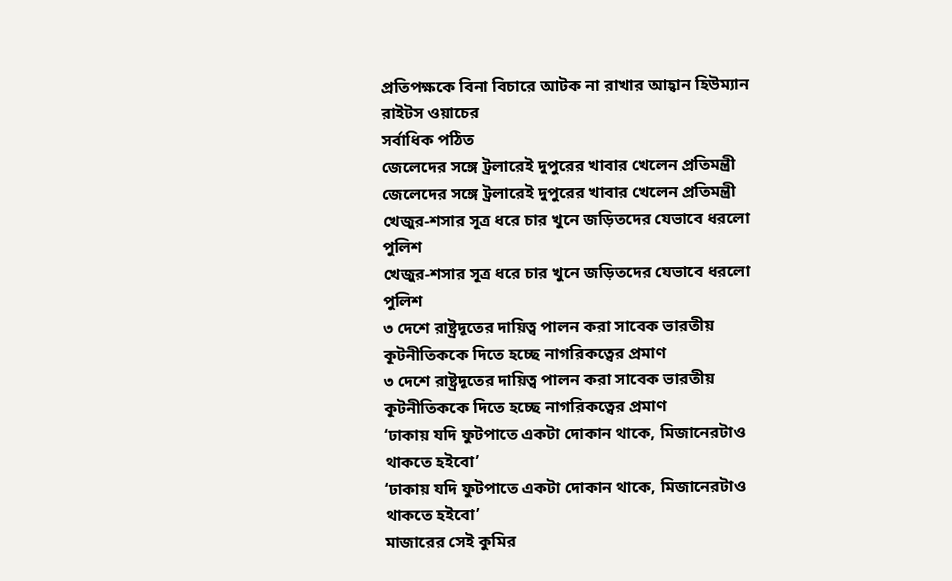প্রতিপক্ষকে বিনা বিচারে আটক না রাখার আহ্বান হিউম্যান রাইটস ওয়াচের
সর্বাধিক পঠিত
জেলেদের সঙ্গে ট্রলারেই দুপুরের খাবার খেলেন প্রতিমন্ত্রী
জেলেদের সঙ্গে ট্রলারেই দুপুরের খাবার খেলেন প্রতিমন্ত্রী
খেজুর-শসার সূত্র ধরে চার খুনে জড়িতদের যেভাবে ধরলো পুলিশ
খেজুর-শসার সূত্র ধরে চার খুনে জড়িতদের যেভাবে ধরলো পুলিশ
৩ দেশে রাষ্ট্রদূতের দায়িত্ব পালন করা সাবেক ভারতীয় কূটনীতিককে দিতে হচ্ছে নাগরিকত্বের প্রমাণ
৩ দেশে রাষ্ট্রদূতের দায়িত্ব পালন করা সাবেক ভারতীয় কূটনীতিককে দিতে হচ্ছে নাগরিকত্বের প্রমাণ
‘ঢাকায় যদি ফুটপাতে একটা দোকান থাকে, মিজানেরটাও থাকতে হইবো’
‘ঢাকায় যদি ফুটপাতে একটা দোকান থাকে, মিজানেরটাও থাকতে হইবো’
মাজারের সেই কুমির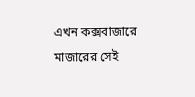এখন কক্সবাজারে
মাজারের সেই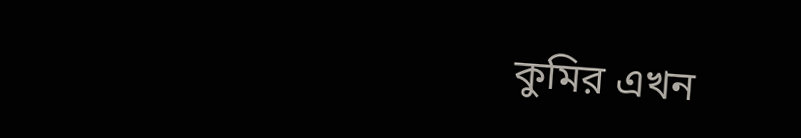কুমির এখন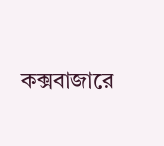কক্সবাজারে